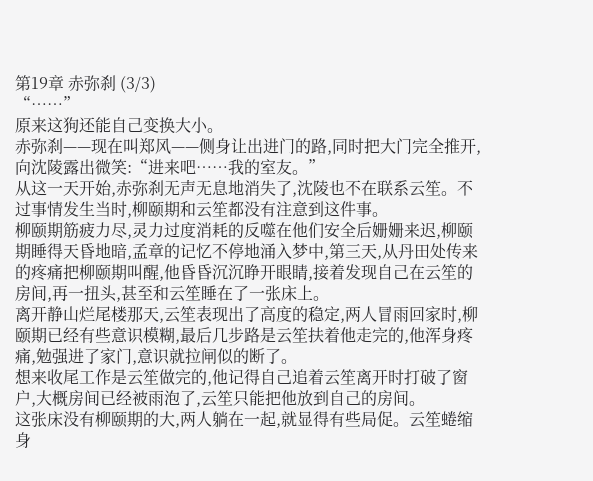第19章 赤弥刹 (3/3)
“……”
原来这狗还能自己变换大小。
赤弥刹——现在叫郑风——侧身让出进门的路,同时把大门完全推开,向沈陵露出微笑:“进来吧……我的室友。”
从这一天开始,赤弥刹无声无息地消失了,沈陵也不在联系云笙。不过事情发生当时,柳颐期和云笙都没有注意到这件事。
柳颐期筋疲力尽,灵力过度消耗的反噬在他们安全后姗姗来迟,柳颐期睡得天昏地暗,孟章的记忆不停地涌入梦中,第三天,从丹田处传来的疼痛把柳颐期叫醒,他昏昏沉沉睁开眼睛,接着发现自己在云笙的房间,再一扭头,甚至和云笙睡在了一张床上。
离开静山烂尾楼那天,云笙表现出了高度的稳定,两人冒雨回家时,柳颐期已经有些意识模糊,最后几步路是云笙扶着他走完的,他浑身疼痛,勉强进了家门,意识就拉闸似的断了。
想来收尾工作是云笙做完的,他记得自己追着云笙离开时打破了窗户,大概房间已经被雨泡了,云笙只能把他放到自己的房间。
这张床没有柳颐期的大,两人躺在一起,就显得有些局促。云笙蜷缩身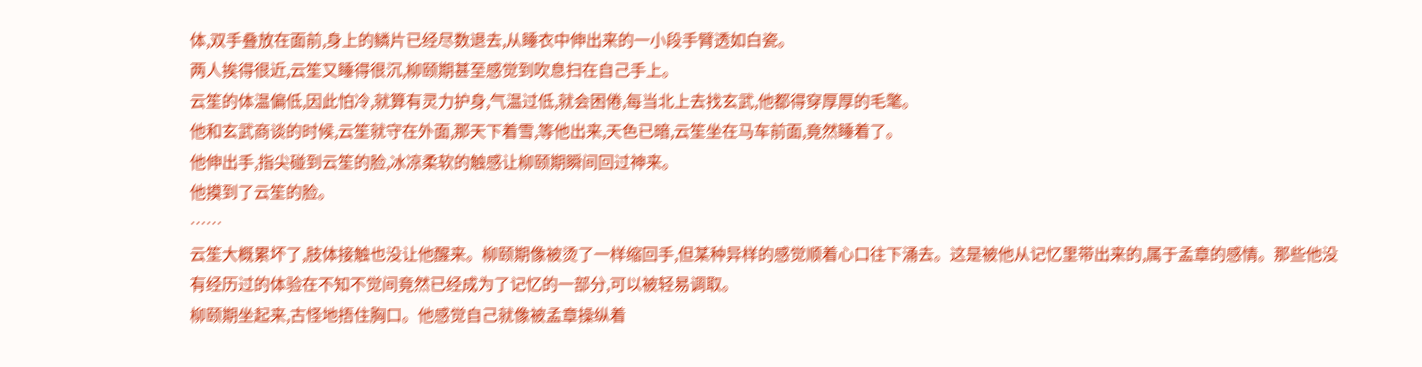体,双手叠放在面前,身上的鳞片已经尽数退去,从睡衣中伸出来的一小段手臂透如白瓷。
两人挨得很近,云笙又睡得很沉,柳颐期甚至感觉到吹息扫在自己手上。
云笙的体温偏低,因此怕冷,就算有灵力护身,气温过低,就会困倦,每当北上去找玄武,他都得穿厚厚的毛氅。
他和玄武商谈的时候,云笙就守在外面,那天下着雪,等他出来,天色已暗,云笙坐在马车前面,竟然睡着了。
他伸出手,指尖碰到云笙的脸,冰凉柔软的触感让柳颐期瞬间回过神来。
他摸到了云笙的脸。
……
云笙大概累坏了,肢体接触也没让他醒来。柳颐期像被烫了一样缩回手,但某种异样的感觉顺着心口往下涌去。这是被他从记忆里带出来的,属于孟章的感情。那些他没有经历过的体验在不知不觉间竟然已经成为了记忆的一部分,可以被轻易调取。
柳颐期坐起来,古怪地捂住胸口。他感觉自己就像被孟章操纵着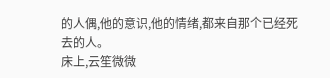的人偶,他的意识,他的情绪,都来自那个已经死去的人。
床上,云笙微微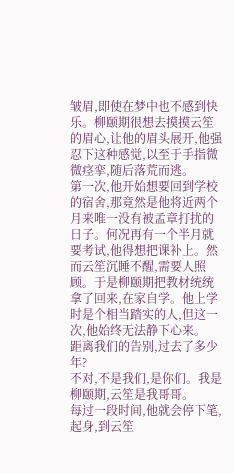皱眉,即使在梦中也不感到快乐。柳颐期很想去摸摸云笙的眉心,让他的眉头展开,他强忍下这种感觉,以至于手指微微痉挛,随后落荒而逃。
第一次,他开始想要回到学校的宿舍,那竟然是他将近两个月来唯一没有被孟章打扰的日子。何况再有一个半月就要考试,他得想把课补上。然而云笙沉睡不醒,需要人照顾。于是柳颐期把教材统统拿了回来,在家自学。他上学时是个相当踏实的人,但这一次,他始终无法静下心来。
距离我们的告别,过去了多少年?
不对,不是我们,是你们。我是柳颐期,云笙是我哥哥。
每过一段时间,他就会停下笔,起身,到云笙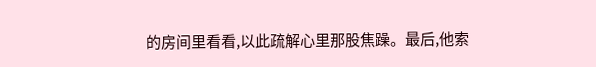的房间里看看,以此疏解心里那股焦躁。最后,他索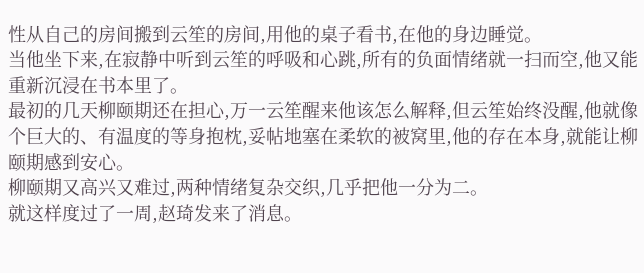性从自己的房间搬到云笙的房间,用他的桌子看书,在他的身边睡觉。
当他坐下来,在寂静中听到云笙的呼吸和心跳,所有的负面情绪就一扫而空,他又能重新沉浸在书本里了。
最初的几天柳颐期还在担心,万一云笙醒来他该怎么解释,但云笙始终没醒,他就像个巨大的、有温度的等身抱枕,妥帖地塞在柔软的被窝里,他的存在本身,就能让柳颐期感到安心。
柳颐期又高兴又难过,两种情绪复杂交织,几乎把他一分为二。
就这样度过了一周,赵琦发来了消息。